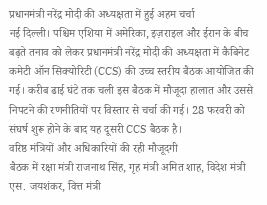प्रधानमंत्री नरेंद्र मोदी की अध्यक्षता में हुई अहम चर्चा
नई दिल्ली। पश्चिम एशिया में अमेरिका, इज़राइल और ईरान के बीच बढ़ते तनाव को लेकर प्रधानमंत्री नरेंद्र मोदी की अध्यक्षता में कैबिनेट कमेटी ऑन सिक्योरिटी (CCS) की उच्च स्तरीय बैठक आयोजित की गई। करीब ढाई घंटे तक चली इस बैठक में मौजूदा हालात और उससे निपटने की रणनीतियों पर विस्तार से चर्चा की गई। 28 फरवरी को संघर्ष शुरू होने के बाद यह दूसरी CCS बैठक है।
वरिष्ठ मंत्रियों और अधिकारियों की रही मौजूदगी
बैठक में रक्षा मंत्री राजनाथ सिंह, गृह मंत्री अमित शाह, विदेश मंत्री एस. जयशंकर, वित्त मंत्री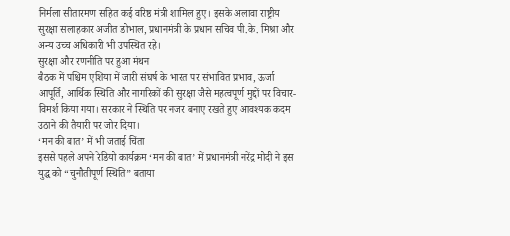निर्मला सीतारमण सहित कई वरिष्ठ मंत्री शामिल हुए। इसके अलावा राष्ट्रीय सुरक्षा सलाहकार अजीत डोभाल, प्रधानमंत्री के प्रधान सचिव पी.के. मिश्रा और अन्य उच्च अधिकारी भी उपस्थित रहे।
सुरक्षा और रणनीति पर हुआ मंथन
बैठक में पश्चिम एशिया में जारी संघर्ष के भारत पर संभावित प्रभाव, ऊर्जा आपूर्ति, आर्थिक स्थिति और नागरिकों की सुरक्षा जैसे महत्वपूर्ण मुद्दों पर विचार-विमर्श किया गया। सरकार ने स्थिति पर नजर बनाए रखते हुए आवश्यक कदम उठाने की तैयारी पर जोर दिया।
‘मन की बात’ में भी जताई चिंता
इससे पहले अपने रेडियो कार्यक्रम ‘मन की बात’ में प्रधानमंत्री नरेंद्र मोदी ने इस युद्ध को “चुनौतीपूर्ण स्थिति” बताया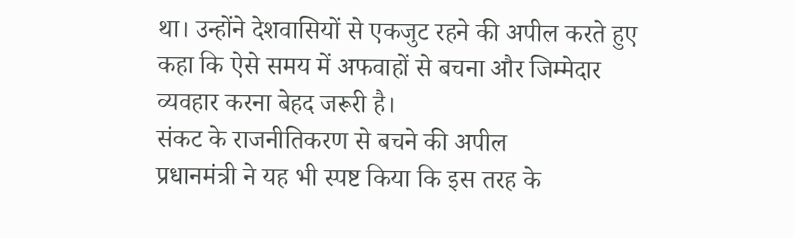था। उन्होंने देशवासियों से एकजुट रहने की अपील करते हुए कहा कि ऐसे समय में अफवाहों से बचना और जिम्मेदार व्यवहार करना बेहद जरूरी है।
संकट के राजनीतिकरण से बचने की अपील
प्रधानमंत्री ने यह भी स्पष्ट किया कि इस तरह के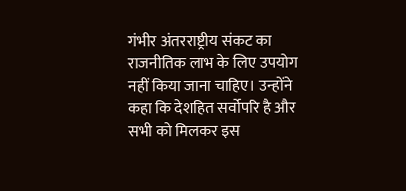गंभीर अंतरराष्ट्रीय संकट का राजनीतिक लाभ के लिए उपयोग नहीं किया जाना चाहिए। उन्होंने कहा कि देशहित सर्वोपरि है और सभी को मिलकर इस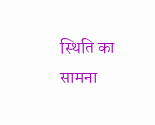स्थिति का सामना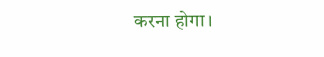करना होगा।